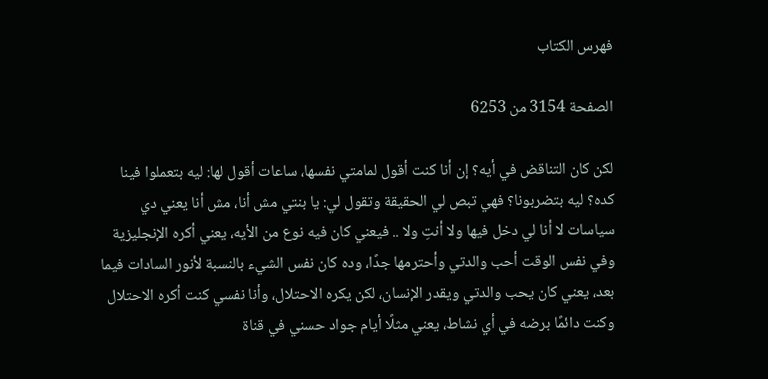فهرس الكتاب

الصفحة 3154 من 6253

لكن كان التناقض في أيه؟ إن أنا كنت أقول لمامتي نفسها، ساعات أقول لها: ليه بتعملوا فينا كده؟ ليه بتضربونا؟ فهي تبص لي الحقيقة وتقول لي: يا بنتي مش أنا، مش أنا يعني دي سياسات لا أنا لي دخل فيها ولا أنتِ ولا .. فيعني كان فيه نوع من الأيه، يعني أكره الإنجليزية وفي نفس الوقت أحب والدتي وأحترمها جدًا، وده كان نفس الشيء بالنسبة لأنور السادات فيما بعد، يعني كان يحب والدتي ويقدر الإنسان، لكن يكره الاحتلال، وأنا نفسي كنت أكره الاحتلال وكنت دائمًا برضه في أي نشاط، يعني مثلًا أيام جواد حسني في قناة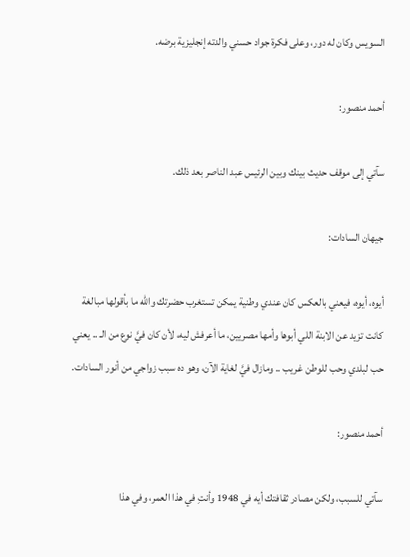السويس وكان له دور، وعلى فكرة جواد حسني والدته إنجليزية برضه.

أحمد منصور:

سآتي إلى موقف حديث بينك وبين الرئيس عبد الناصر بعد ذلك.

جيهان السادات:

أيوه، أيوه، فيعني بالعكس كان عندي وطنية يمكن تستغرب حضرتك والله ما بأقولها مبالغة كانت تزيد عن الابنة اللي أبوها وأمها مصريين، ما أعرفش ليه، لأن كان فيَّ نوع من الـ .. يعني حب لبلدي وحب للوطن غريب .. ومازال فيَّ لغاية الآن، وهو ده سبب زواجي من أنور السادات.

أحمد منصور:

سآتي للسبب، ولكن مصادر ثقافتك أيه في 1948 وأنتِ في هذا العمر، وفي هذا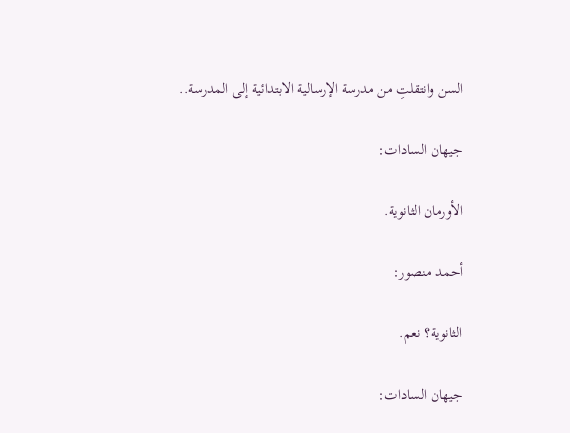السن وانتقلتِ من مدرسة الإرسالية الابتدائية إلى المدرسة..

جيهان السادات:

الأورمان الثانوية.

أحمد منصور:

الثانوية؟ نعم.

جيهان السادات: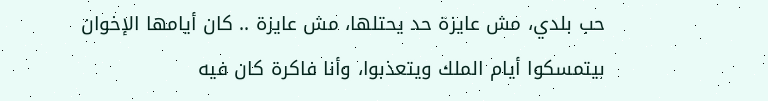حب بلدي، مش عايزة حد يحتلها، مش عايزة .. كان أيامها الإخوان بيتمسكوا أيام الملك ويتعذبوا، وأنا فاكرة كان فيه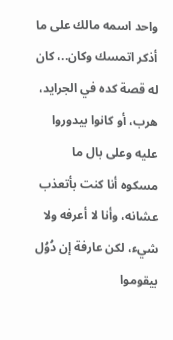واحد اسمه مالك على ما أذكر اتمسك وكان..، كان له قصة كده في الجرايد، هرب، أو كانوا بيدوروا عليه وعلى بال ما مسكوه أنا كنت بأتعذب عشانه، وأنا لا أعرفه ولا شيء، لكن عارفة إن دُوُل بيقوموا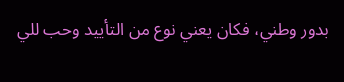بدور وطني، فكان يعني نوع من التأييد وحب للي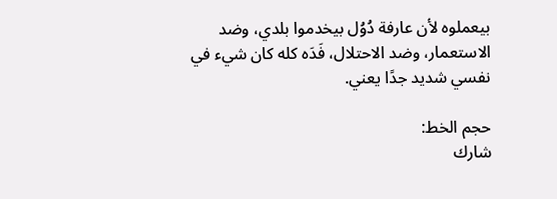بيعملوه لأن عارفة دُوُل بيخدموا بلدي، وضد الاستعمار، وضد الاحتلال، فَدَه كله كان شيء في نفسي شديد جدًا يعني.

حجم الخط:
شارك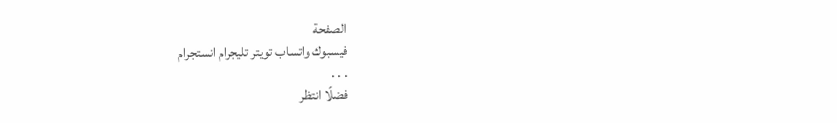الصفحة
فيسبوك واتساب تويتر تليجرام انستجرام
. . .
فضلًا انتظر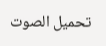تحميل الصوت